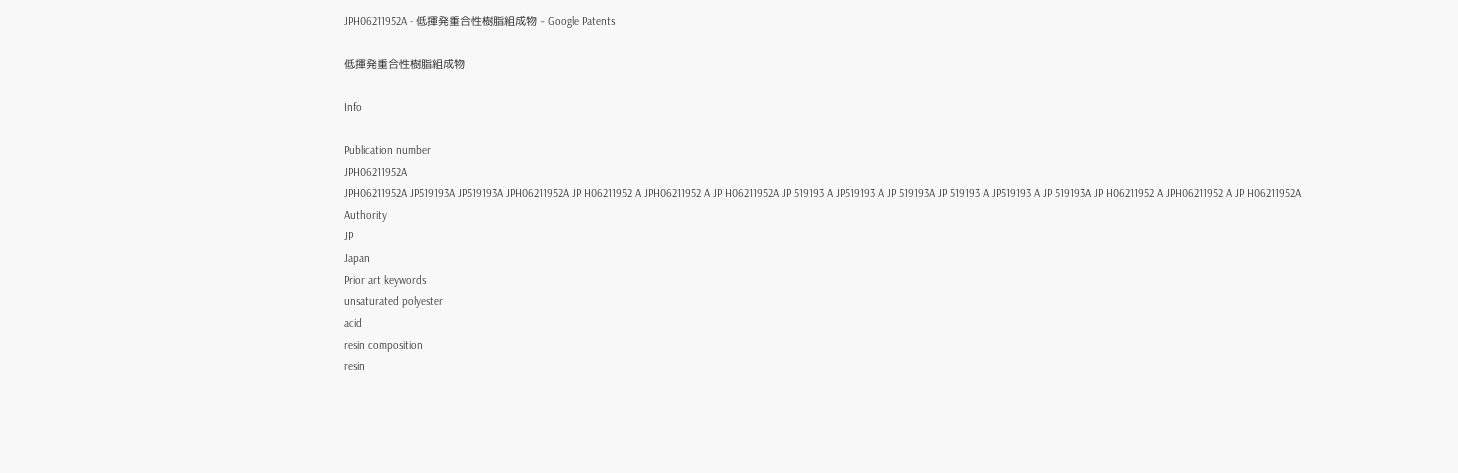JPH06211952A - 低揮発重合性樹脂組成物 - Google Patents

低揮発重合性樹脂組成物

Info

Publication number
JPH06211952A
JPH06211952A JP519193A JP519193A JPH06211952A JP H06211952 A JPH06211952 A JP H06211952A JP 519193 A JP519193 A JP 519193A JP 519193 A JP519193 A JP 519193A JP H06211952 A JPH06211952 A JP H06211952A
Authority
JP
Japan
Prior art keywords
unsaturated polyester
acid
resin composition
resin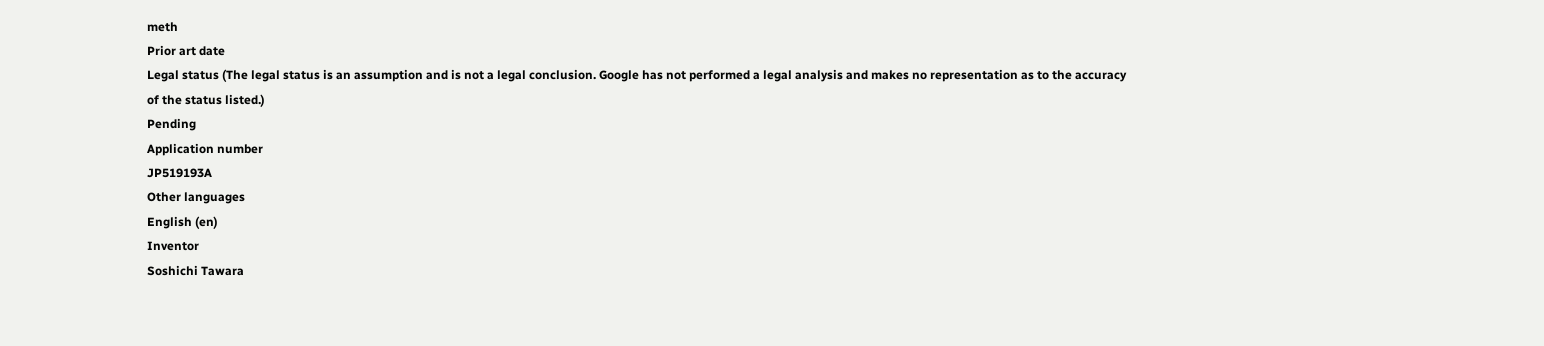meth
Prior art date
Legal status (The legal status is an assumption and is not a legal conclusion. Google has not performed a legal analysis and makes no representation as to the accuracy of the status listed.)
Pending
Application number
JP519193A
Other languages
English (en)
Inventor
Soshichi Tawara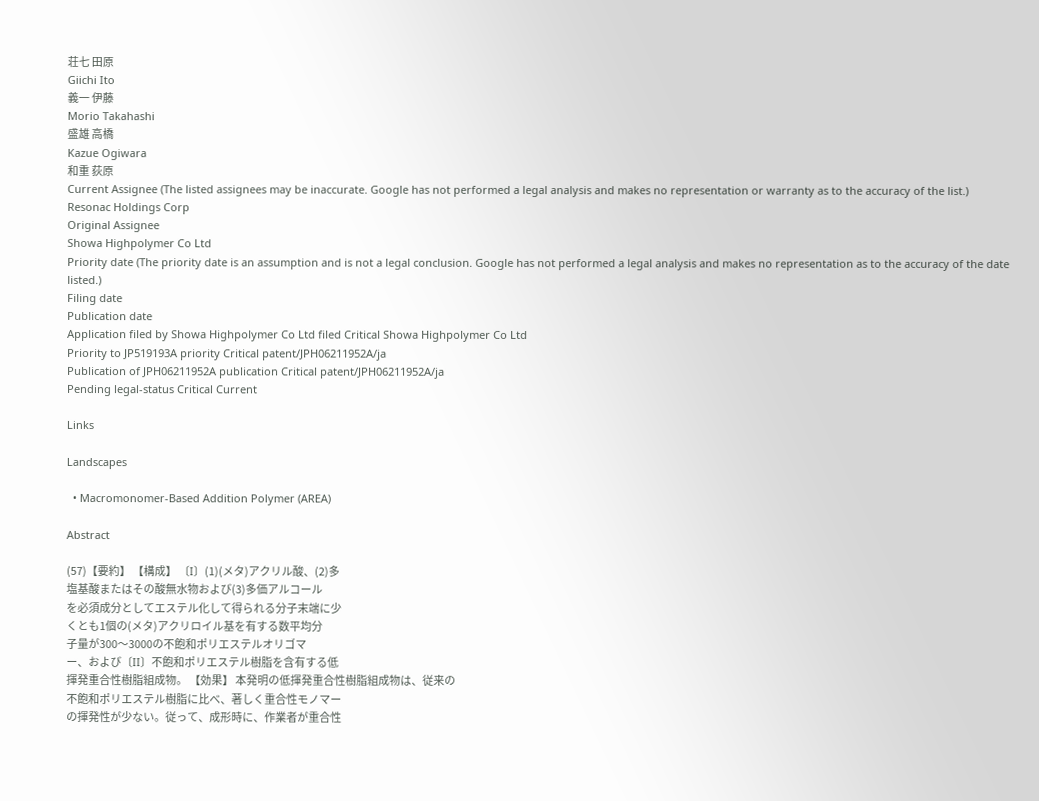荘七 田原
Giichi Ito
義一 伊藤
Morio Takahashi
盛雄 高橋
Kazue Ogiwara
和重 荻原
Current Assignee (The listed assignees may be inaccurate. Google has not performed a legal analysis and makes no representation or warranty as to the accuracy of the list.)
Resonac Holdings Corp
Original Assignee
Showa Highpolymer Co Ltd
Priority date (The priority date is an assumption and is not a legal conclusion. Google has not performed a legal analysis and makes no representation as to the accuracy of the date listed.)
Filing date
Publication date
Application filed by Showa Highpolymer Co Ltd filed Critical Showa Highpolymer Co Ltd
Priority to JP519193A priority Critical patent/JPH06211952A/ja
Publication of JPH06211952A publication Critical patent/JPH06211952A/ja
Pending legal-status Critical Current

Links

Landscapes

  • Macromonomer-Based Addition Polymer (AREA)

Abstract

(57)【要約】 【構成】 〔I〕(1)(メタ)アクリル酸、(2)多
塩基酸またはその酸無水物および(3)多価アルコール
を必須成分としてエステル化して得られる分子末端に少
くとも1個の(メタ)アクリロイル基を有する数平均分
子量が300〜3000の不飽和ポリエステルオリゴマ
ー、および〔II〕不飽和ポリエステル樹脂を含有する低
揮発重合性樹脂組成物。 【効果】 本発明の低揮発重合性樹脂組成物は、従来の
不飽和ポリエステル樹脂に比べ、著しく重合性モノマー
の揮発性が少ない。従って、成形時に、作業者が重合性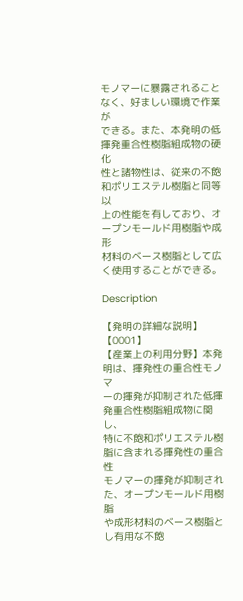モノマーに暴露されることなく、好ましい環境で作業が
できる。また、本発明の低揮発重合性樹脂組成物の硬化
性と諸物性は、従来の不飽和ポリエステル樹脂と同等以
上の性能を有しており、オープンモールド用樹脂や成形
材料のベース樹脂として広く使用することができる。

Description

【発明の詳細な説明】
【0001】
【産業上の利用分野】本発明は、揮発性の重合性モノマ
ーの揮発が抑制された低揮発重合性樹脂組成物に関し、
特に不飽和ポリエステル樹脂に含まれる揮発性の重合性
モノマーの揮発が抑制された、オープンモールド用樹脂
や成形材料のベース樹脂とし有用な不飽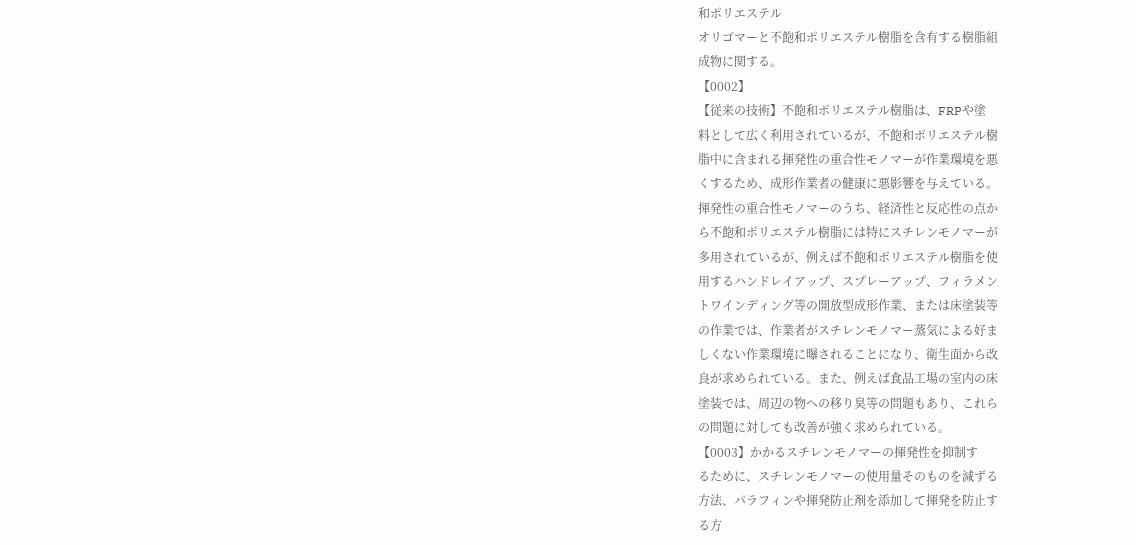和ポリエステル
オリゴマーと不飽和ポリエステル樹脂を含有する樹脂組
成物に関する。
【0002】
【従来の技術】不飽和ポリエステル樹脂は、FRPや塗
料として広く利用されているが、不飽和ポリエステル樹
脂中に含まれる揮発性の重合性モノマーが作業環境を悪
くするため、成形作業者の健康に悪影響を与えている。
揮発性の重合性モノマーのうち、経済性と反応性の点か
ら不飽和ポリエステル樹脂には特にスチレンモノマーが
多用されているが、例えば不飽和ポリエステル樹脂を使
用するハンドレイアップ、スプレーアップ、フィラメン
トワインディング等の開放型成形作業、または床塗装等
の作業では、作業者がスチレンモノマー蒸気による好ま
しくない作業環境に曝されることになり、衛生面から改
良が求められている。また、例えば食品工場の室内の床
塗装では、周辺の物への移り臭等の問題もあり、これら
の問題に対しても改善が強く求められている。
【0003】かかるスチレンモノマーの揮発性を抑制す
るために、スチレンモノマーの使用量そのものを減ずる
方法、パラフィンや揮発防止剤を添加して揮発を防止す
る方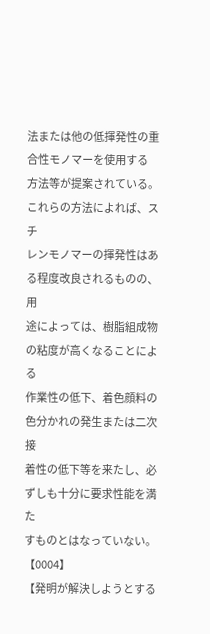法または他の低揮発性の重合性モノマーを使用する
方法等が提案されている。これらの方法によれば、スチ
レンモノマーの揮発性はある程度改良されるものの、用
途によっては、樹脂組成物の粘度が高くなることによる
作業性の低下、着色顔料の色分かれの発生または二次接
着性の低下等を来たし、必ずしも十分に要求性能を満た
すものとはなっていない。
【0004】
【発明が解決しようとする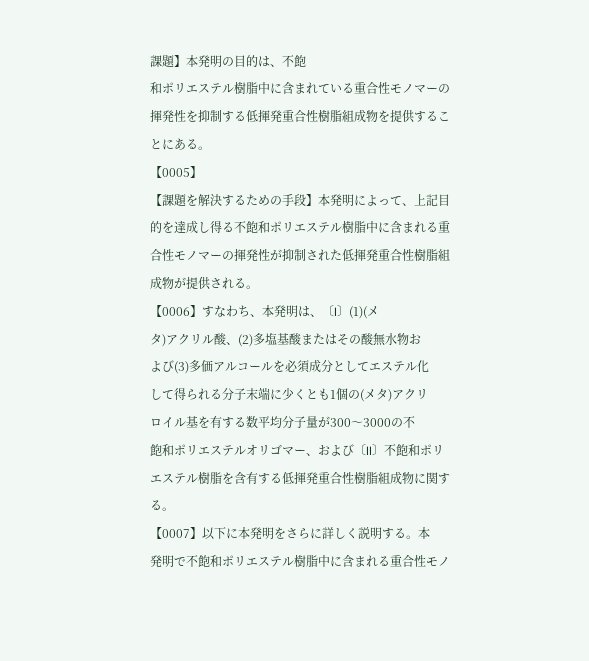課題】本発明の目的は、不飽
和ポリエステル樹脂中に含まれている重合性モノマーの
揮発性を抑制する低揮発重合性樹脂組成物を提供するこ
とにある。
【0005】
【課題を解決するための手段】本発明によって、上記目
的を達成し得る不飽和ポリエステル樹脂中に含まれる重
合性モノマーの揮発性が抑制された低揮発重合性樹脂組
成物が提供される。
【0006】すなわち、本発明は、〔I〕(1)(メ
タ)アクリル酸、(2)多塩基酸またはその酸無水物お
よび(3)多価アルコールを必須成分としてエステル化
して得られる分子末端に少くとも1個の(メタ)アクリ
ロイル基を有する数平均分子量が300〜3000の不
飽和ポリエステルオリゴマー、および〔II〕不飽和ポリ
エステル樹脂を含有する低揮発重合性樹脂組成物に関す
る。
【0007】以下に本発明をさらに詳しく説明する。本
発明で不飽和ポリエステル樹脂中に含まれる重合性モノ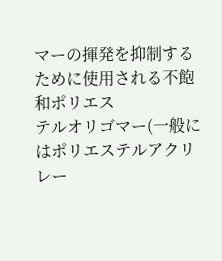マーの揮発を抑制するために使用される不飽和ポリエス
テルオリゴマー(一般にはポリエステルアクリレー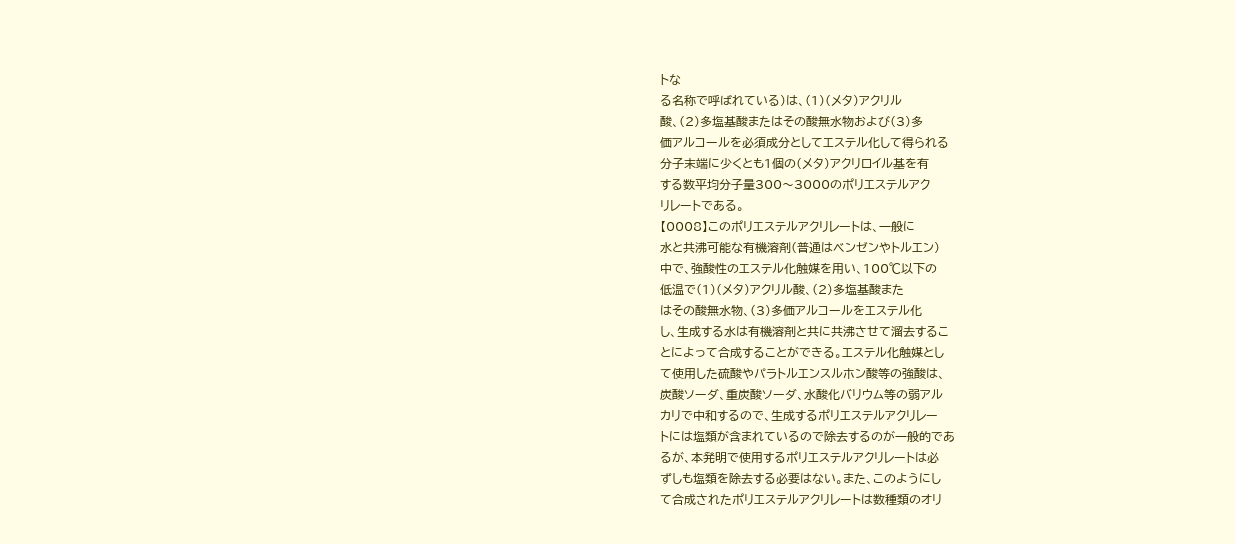トな
る名称で呼ばれている)は、(1)(メタ)アクリル
酸、(2)多塩基酸またはその酸無水物および(3)多
価アルコールを必須成分としてエステル化して得られる
分子末端に少くとも1個の(メタ)アクリロイル基を有
する数平均分子量300〜3000のポリエステルアク
リレートである。
【0008】このポリエステルアクリレートは、一般に
水と共沸可能な有機溶剤(普通はベンゼンやトルエン)
中で、強酸性のエステル化触媒を用い、100℃以下の
低温で(1)(メタ)アクリル酸、(2)多塩基酸また
はその酸無水物、(3)多価アルコールをエステル化
し、生成する水は有機溶剤と共に共沸させて溜去するこ
とによって合成することができる。エステル化触媒とし
て使用した硫酸やパラトルエンスルホン酸等の強酸は、
炭酸ソーダ、重炭酸ソーダ、水酸化バリウム等の弱アル
カリで中和するので、生成するポリエステルアクリレー
トには塩類が含まれているので除去するのが一般的であ
るが、本発明で使用するポリエステルアクリレートは必
ずしも塩類を除去する必要はない。また、このようにし
て合成されたポリエステルアクリレートは数種類のオリ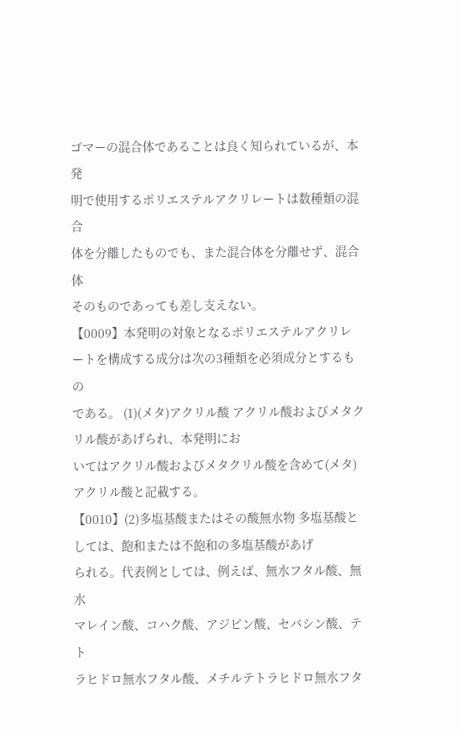ゴマーの混合体であることは良く知られているが、本発
明で使用するポリエステルアクリレートは数種類の混合
体を分離したものでも、また混合体を分離せず、混合体
そのものであっても差し支えない。
【0009】本発明の対象となるポリエステルアクリレ
ートを構成する成分は次の3種類を必須成分とするもの
である。 (1)(メタ)アクリル酸 アクリル酸およびメタクリル酸があげられ、本発明にお
いてはアクリル酸およびメタクリル酸を含めて(メタ)
アクリル酸と記載する。
【0010】(2)多塩基酸またはその酸無水物 多塩基酸としては、飽和または不飽和の多塩基酸があげ
られる。代表例としては、例えば、無水フタル酸、無水
マレイン酸、コハク酸、アジピン酸、セバシン酸、テト
ラヒドロ無水フタル酸、メチルテトラヒドロ無水フタ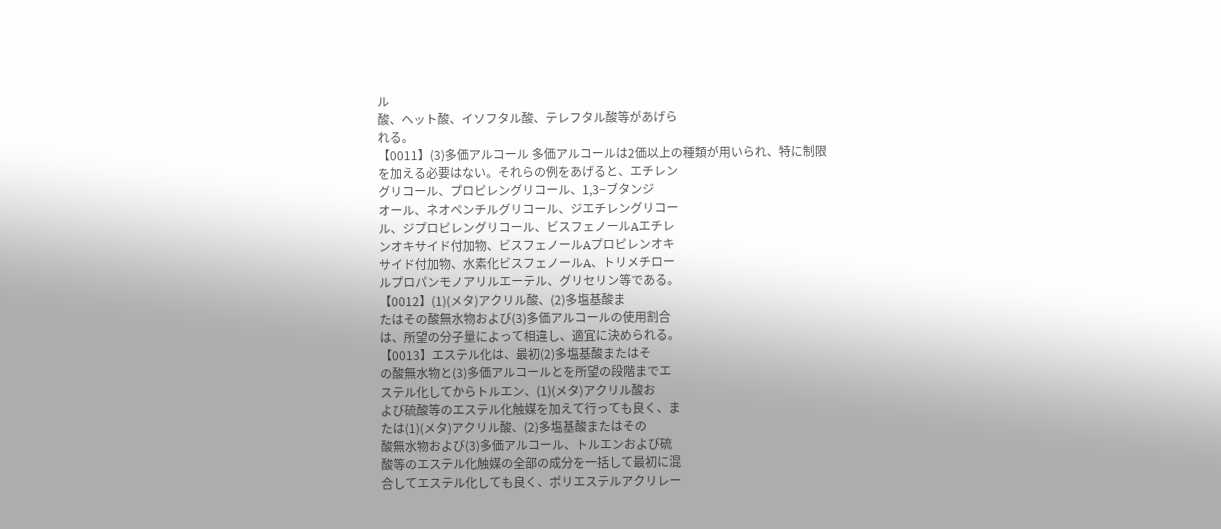ル
酸、ヘット酸、イソフタル酸、テレフタル酸等があげら
れる。
【0011】(3)多価アルコール 多価アルコールは2価以上の種類が用いられ、特に制限
を加える必要はない。それらの例をあげると、エチレン
グリコール、プロピレングリコール、1,3−ブタンジ
オール、ネオペンチルグリコール、ジエチレングリコー
ル、ジプロピレングリコール、ビスフェノールAエチレ
ンオキサイド付加物、ビスフェノールAプロピレンオキ
サイド付加物、水素化ビスフェノールA、トリメチロー
ルプロパンモノアリルエーテル、グリセリン等である。
【0012】(1)(メタ)アクリル酸、(2)多塩基酸ま
たはその酸無水物および(3)多価アルコールの使用割合
は、所望の分子量によって相違し、適宜に決められる。
【0013】エステル化は、最初(2)多塩基酸またはそ
の酸無水物と(3)多価アルコールとを所望の段階までエ
ステル化してからトルエン、(1)(メタ)アクリル酸お
よび硫酸等のエステル化触媒を加えて行っても良く、ま
たは(1)(メタ)アクリル酸、(2)多塩基酸またはその
酸無水物および(3)多価アルコール、トルエンおよび硫
酸等のエステル化触媒の全部の成分を一括して最初に混
合してエステル化しても良く、ポリエステルアクリレー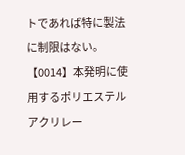トであれば特に製法に制限はない。
【0014】本発明に使用するポリエステルアクリレー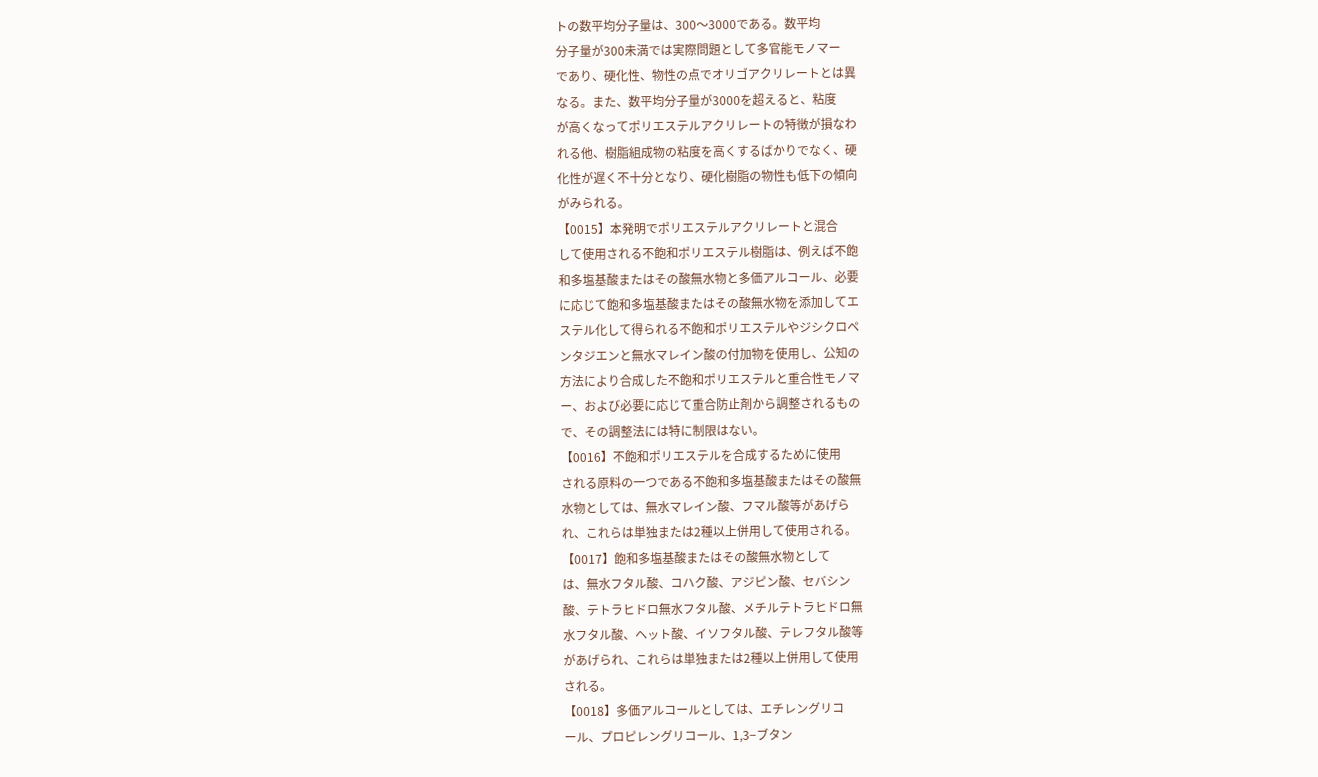トの数平均分子量は、300〜3000である。数平均
分子量が300未満では実際問題として多官能モノマー
であり、硬化性、物性の点でオリゴアクリレートとは異
なる。また、数平均分子量が3000を超えると、粘度
が高くなってポリエステルアクリレートの特徴が損なわ
れる他、樹脂組成物の粘度を高くするばかりでなく、硬
化性が遅く不十分となり、硬化樹脂の物性も低下の傾向
がみられる。
【0015】本発明でポリエステルアクリレートと混合
して使用される不飽和ポリエステル樹脂は、例えば不飽
和多塩基酸またはその酸無水物と多価アルコール、必要
に応じて飽和多塩基酸またはその酸無水物を添加してエ
ステル化して得られる不飽和ポリエステルやジシクロペ
ンタジエンと無水マレイン酸の付加物を使用し、公知の
方法により合成した不飽和ポリエステルと重合性モノマ
ー、および必要に応じて重合防止剤から調整されるもの
で、その調整法には特に制限はない。
【0016】不飽和ポリエステルを合成するために使用
される原料の一つである不飽和多塩基酸またはその酸無
水物としては、無水マレイン酸、フマル酸等があげら
れ、これらは単独または2種以上併用して使用される。
【0017】飽和多塩基酸またはその酸無水物として
は、無水フタル酸、コハク酸、アジピン酸、セバシン
酸、テトラヒドロ無水フタル酸、メチルテトラヒドロ無
水フタル酸、ヘット酸、イソフタル酸、テレフタル酸等
があげられ、これらは単独または2種以上併用して使用
される。
【0018】多価アルコールとしては、エチレングリコ
ール、プロピレングリコール、1,3−ブタン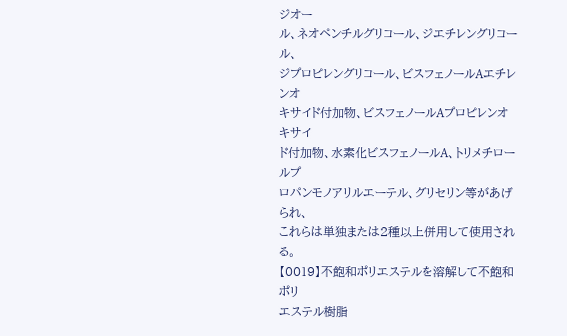ジオー
ル、ネオペンチルグリコール、ジエチレングリコール、
ジプロピレングリコール、ビスフェノールAエチレンオ
キサイド付加物、ビスフェノールAプロピレンオキサイ
ド付加物、水素化ビスフェノールA、トリメチロールプ
ロパンモノアリルエーテル、グリセリン等があげられ、
これらは単独または2種以上併用して使用される。
【0019】不飽和ポリエステルを溶解して不飽和ポリ
エステル樹脂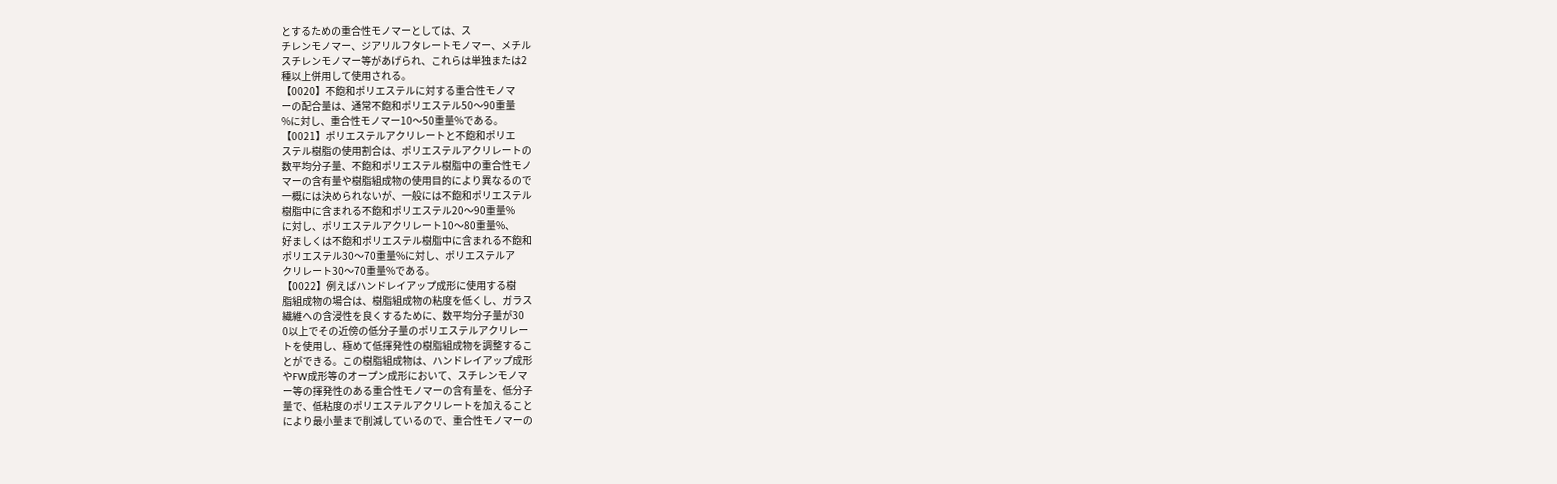とするための重合性モノマーとしては、ス
チレンモノマー、ジアリルフタレートモノマー、メチル
スチレンモノマー等があげられ、これらは単独または2
種以上併用して使用される。
【0020】不飽和ポリエステルに対する重合性モノマ
ーの配合量は、通常不飽和ポリエステル50〜90重量
%に対し、重合性モノマー10〜50重量%である。
【0021】ポリエステルアクリレートと不飽和ポリエ
ステル樹脂の使用割合は、ポリエステルアクリレートの
数平均分子量、不飽和ポリエステル樹脂中の重合性モノ
マーの含有量や樹脂組成物の使用目的により異なるので
一概には決められないが、一般には不飽和ポリエステル
樹脂中に含まれる不飽和ポリエステル20〜90重量%
に対し、ポリエステルアクリレート10〜80重量%、
好ましくは不飽和ポリエステル樹脂中に含まれる不飽和
ポリエステル30〜70重量%に対し、ポリエステルア
クリレート30〜70重量%である。
【0022】例えばハンドレイアップ成形に使用する樹
脂組成物の場合は、樹脂組成物の粘度を低くし、ガラス
繊維への含浸性を良くするために、数平均分子量が30
0以上でその近傍の低分子量のポリエステルアクリレー
トを使用し、極めて低揮発性の樹脂組成物を調整するこ
とができる。この樹脂組成物は、ハンドレイアップ成形
やFW成形等のオープン成形において、スチレンモノマ
ー等の揮発性のある重合性モノマーの含有量を、低分子
量で、低粘度のポリエステルアクリレートを加えること
により最小量まで削減しているので、重合性モノマーの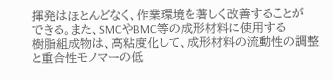揮発はほとんどなく、作業環境を著しく改善することが
できる。また、SMCやBMC等の成形材料に使用する
樹脂組成物は、高粘度化して、成形材料の流動性の調整
と重合性モノマーの低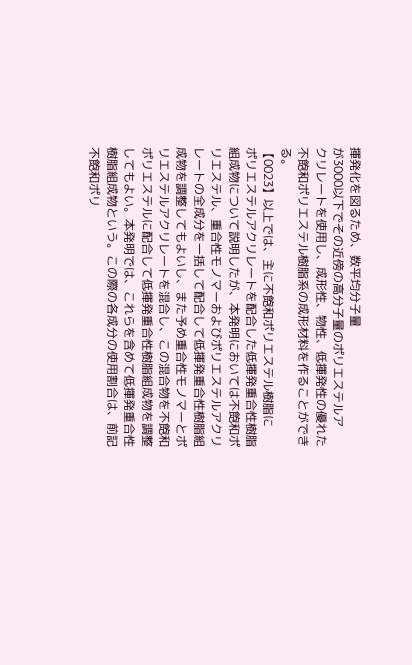揮発化を図るため、数平均分子量
が3000以下でその近傍の高分子量のポリエステルア
クリレートを使用し、成形性、物性、低揮発性の優れた
不飽和ポリエステル樹脂系の成形材料を作ることができ
る。
【0023】以上では、主に不飽和ポリエステル樹脂に
ポリエステルアクリレートを配合した低揮発重合性樹脂
組成物について説明したが、本発明においては不飽和ポ
リエステル、重合性モノマーおよびポリエステルアクリ
レートの全成分を一括して配合して低揮発重合性樹脂組
成物を調整してもよいし、また予め重合性モノマーとポ
リエステルアクリレートを混合し、この混合物を不飽和
ポリエステルに配合して低揮発重合性樹脂組成物を調整
してもよい。本発明では、これらを含めて低揮発重合性
樹脂組成物という。この際の各成分の使用割合は、前記
不飽和ポリ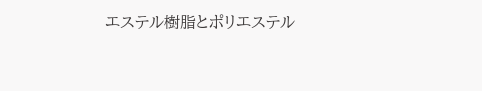エステル樹脂とポリエステル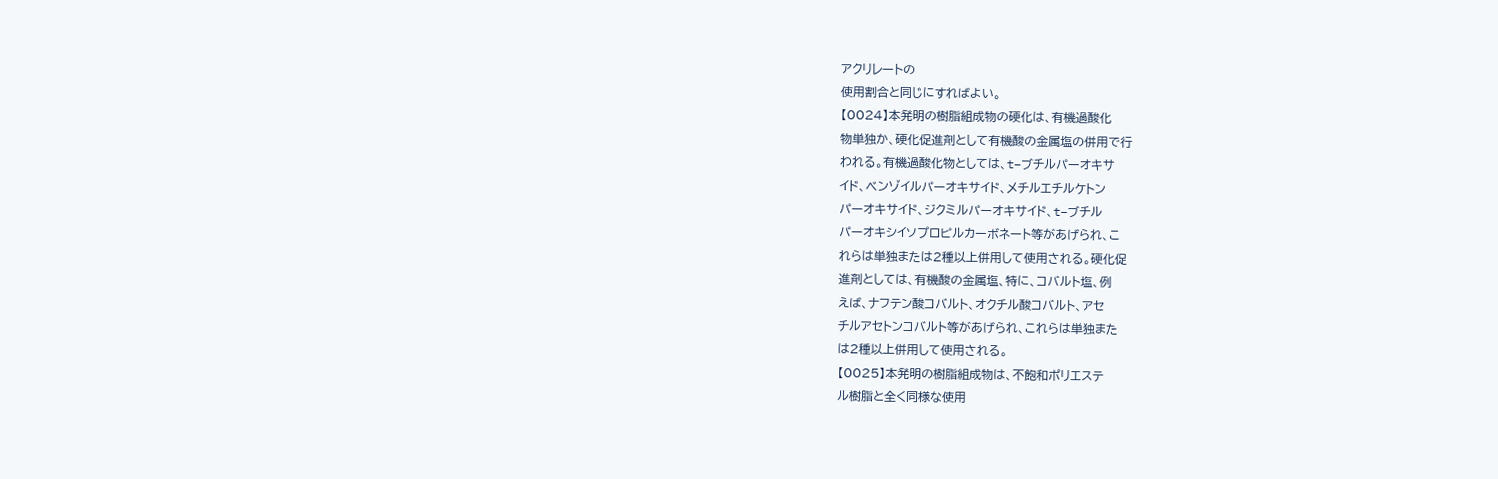アクリレートの
使用割合と同じにすればよい。
【0024】本発明の樹脂組成物の硬化は、有機過酸化
物単独か、硬化促進剤として有機酸の金属塩の併用で行
われる。有機過酸化物としては、t−ブチルパーオキサ
イド、ベンゾイルパーオキサイド、メチルエチルケトン
パーオキサイド、ジクミルパーオキサイド、t−ブチル
パーオキシイソプロピルカーボネート等があげられ、こ
れらは単独または2種以上併用して使用される。硬化促
進剤としては、有機酸の金属塩、特に、コバルト塩、例
えば、ナフテン酸コバルト、オクチル酸コバルト、アセ
チルアセトンコバルト等があげられ、これらは単独また
は2種以上併用して使用される。
【0025】本発明の樹脂組成物は、不飽和ポリエステ
ル樹脂と全く同様な使用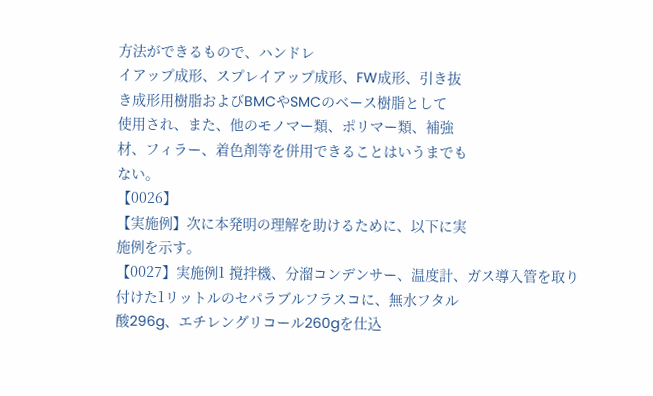方法ができるもので、ハンドレ
イアップ成形、スプレイアップ成形、FW成形、引き抜
き成形用樹脂およびBMCやSMCのベース樹脂として
使用され、また、他のモノマー類、ポリマー類、補強
材、フィラー、着色剤等を併用できることはいうまでも
ない。
【0026】
【実施例】次に本発明の理解を助けるために、以下に実
施例を示す。
【0027】実施例1 撹拌機、分溜コンデンサー、温度計、ガス導入管を取り
付けた1リットルのセパラブルフラスコに、無水フタル
酸296g、エチレングリコール260gを仕込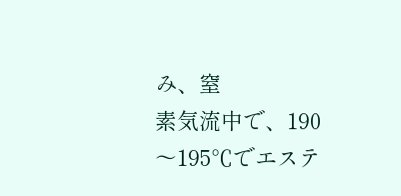み、窒
素気流中で、190〜195℃でエステ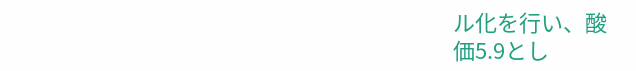ル化を行い、酸
価5.9とし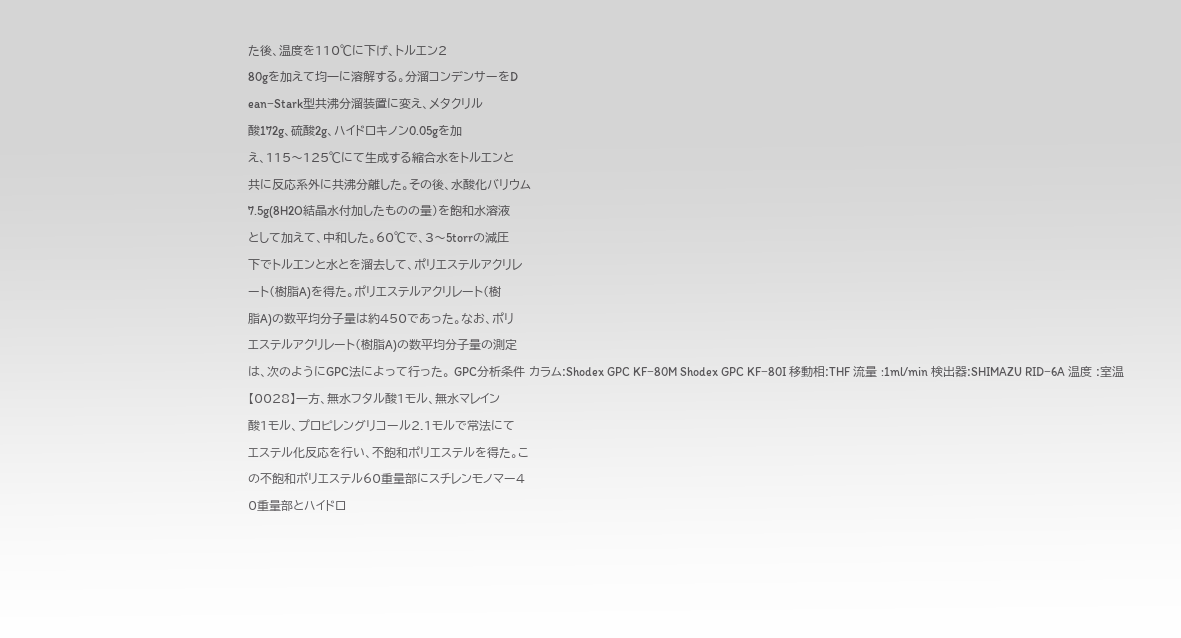た後、温度を110℃に下げ、トルエン2
80gを加えて均一に溶解する。分溜コンデンサーをD
ean−Stark型共沸分溜装置に変え、メタクリル
酸172g、硫酸2g、ハイドロキノン0.05gを加
え、115〜125℃にて生成する縮合水をトルエンと
共に反応系外に共沸分離した。その後、水酸化バリウム
7.5g(8H2O結晶水付加したものの量)を飽和水溶液
として加えて、中和した。60℃で、3〜5torrの減圧
下でトルエンと水とを溜去して、ポリエステルアクリレ
ート(樹脂A)を得た。ポリエステルアクリレート(樹
脂A)の数平均分子量は約450であった。なお、ポリ
エステルアクリレート(樹脂A)の数平均分子量の測定
は、次のようにGPC法によって行った。 GPC分析条件 カラム:Shodex GPC KF−80M Shodex GPC KF−80I 移動相:THF 流量 :1ml/min 検出器:SHIMAZU RID−6A 温度 :室温
【0028】一方、無水フタル酸1モル、無水マレイン
酸1モル、プロピレングリコール2.1モルで常法にて
エステル化反応を行い、不飽和ポリエステルを得た。こ
の不飽和ポリエステル60重量部にスチレンモノマー4
0重量部とハイドロ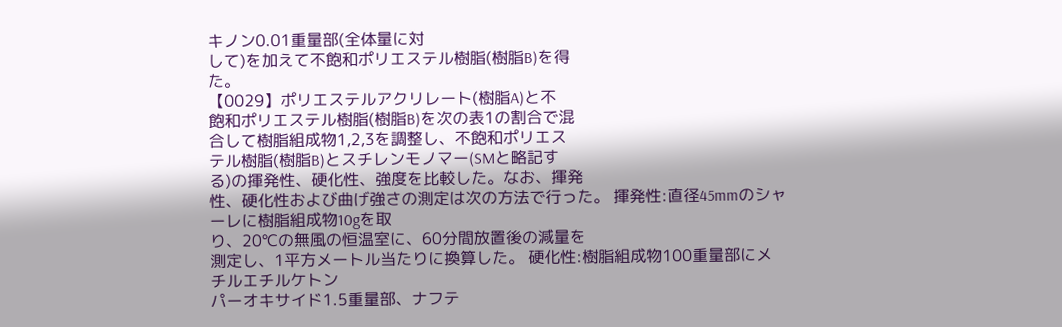キノン0.01重量部(全体量に対
して)を加えて不飽和ポリエステル樹脂(樹脂B)を得
た。
【0029】ポリエステルアクリレート(樹脂A)と不
飽和ポリエステル樹脂(樹脂B)を次の表1の割合で混
合して樹脂組成物1,2,3を調整し、不飽和ポリエス
テル樹脂(樹脂B)とスチレンモノマー(SMと略記す
る)の揮発性、硬化性、強度を比較した。なお、揮発
性、硬化性および曲げ強さの測定は次の方法で行った。 揮発性:直径45mmのシャーレに樹脂組成物10gを取
り、20℃の無風の恒温室に、60分間放置後の減量を
測定し、1平方メートル当たりに換算した。 硬化性:樹脂組成物100重量部にメチルエチルケトン
パーオキサイド1.5重量部、ナフテ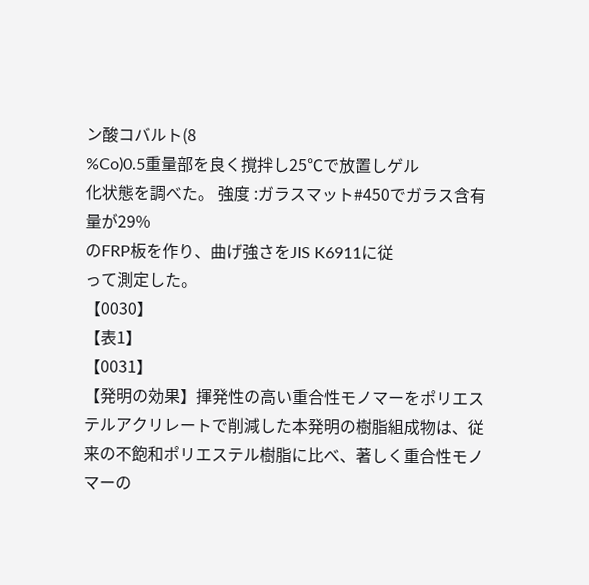ン酸コバルト(8
%Co)0.5重量部を良く撹拌し25℃で放置しゲル
化状態を調べた。 強度 :ガラスマット#450でガラス含有量が29%
のFRP板を作り、曲げ強さをJIS K6911に従
って測定した。
【0030】
【表1】
【0031】
【発明の効果】揮発性の高い重合性モノマーをポリエス
テルアクリレートで削減した本発明の樹脂組成物は、従
来の不飽和ポリエステル樹脂に比べ、著しく重合性モノ
マーの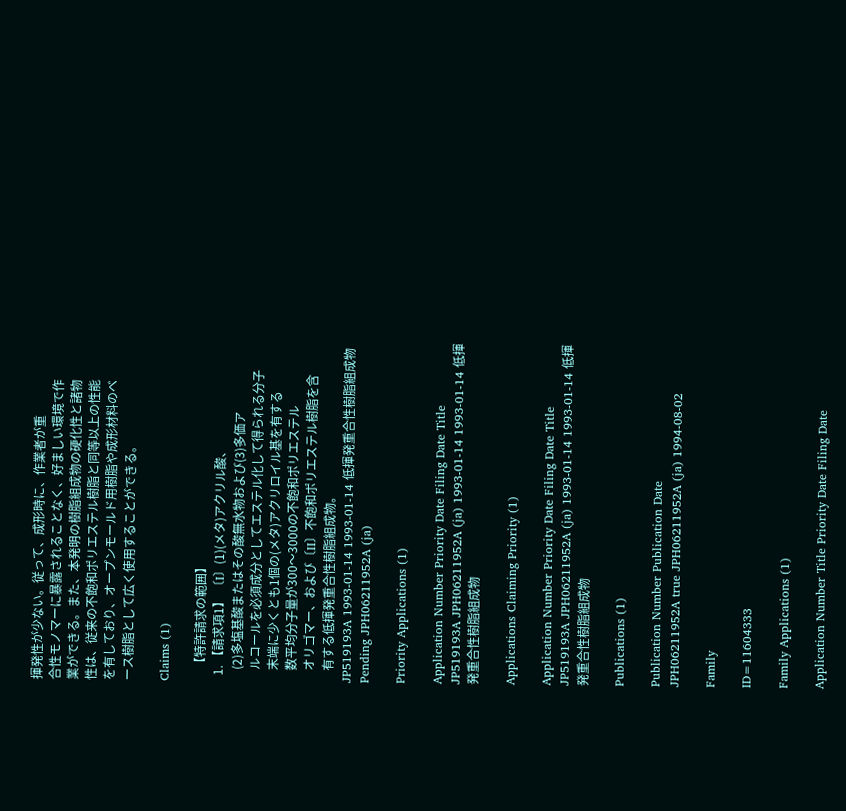揮発性が少ない。従って、成形時に、作業者が重
合性モノマーに暴露されることなく、好ましい環境で作
業ができる。また、本発明の樹脂組成物の硬化性と諸物
性は、従来の不飽和ポリエステル樹脂と同等以上の性能
を有しており、オープンモールド用樹脂や成形材料のベ
ース樹脂として広く使用することができる。

Claims (1)

    【特許請求の範囲】
  1. 【請求項1】 〔I〕(1)(メタ)アクリル酸、
    (2)多塩基酸またはその酸無水物および(3)多価ア
    ルコールを必須成分としてエステル化して得られる分子
    末端に少くとも1個の(メタ)アクリロイル基を有する
    数平均分子量が300〜3000の不飽和ポリエステル
    オリゴマー、および〔II〕不飽和ポリエステル樹脂を含
    有する低揮発重合性樹脂組成物。
JP519193A 1993-01-14 1993-01-14 低揮発重合性樹脂組成物 Pending JPH06211952A (ja)

Priority Applications (1)

Application Number Priority Date Filing Date Title
JP519193A JPH06211952A (ja) 1993-01-14 1993-01-14 低揮発重合性樹脂組成物

Applications Claiming Priority (1)

Application Number Priority Date Filing Date Title
JP519193A JPH06211952A (ja) 1993-01-14 1993-01-14 低揮発重合性樹脂組成物

Publications (1)

Publication Number Publication Date
JPH06211952A true JPH06211952A (ja) 1994-08-02

Family

ID=11604333

Family Applications (1)

Application Number Title Priority Date Filing Date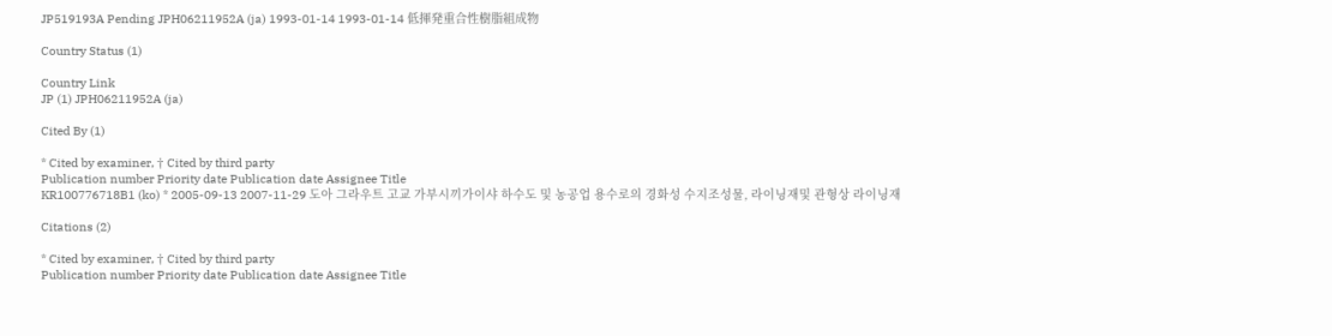JP519193A Pending JPH06211952A (ja) 1993-01-14 1993-01-14 低揮発重合性樹脂組成物

Country Status (1)

Country Link
JP (1) JPH06211952A (ja)

Cited By (1)

* Cited by examiner, † Cited by third party
Publication number Priority date Publication date Assignee Title
KR100776718B1 (ko) * 2005-09-13 2007-11-29 도아 그라우트 고교 가부시끼가이샤 하수도 및 농공업 용수로의 경화성 수지조성물, 라이닝재및 관형상 라이닝재

Citations (2)

* Cited by examiner, † Cited by third party
Publication number Priority date Publication date Assignee Title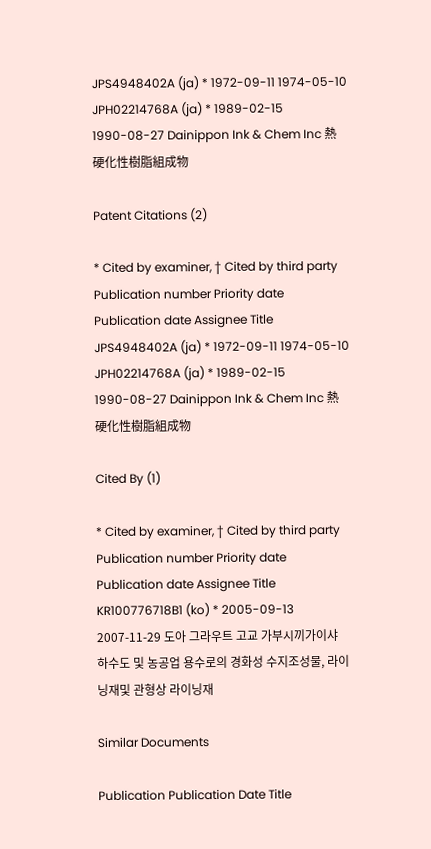JPS4948402A (ja) * 1972-09-11 1974-05-10
JPH02214768A (ja) * 1989-02-15 1990-08-27 Dainippon Ink & Chem Inc 熱硬化性樹脂組成物

Patent Citations (2)

* Cited by examiner, † Cited by third party
Publication number Priority date Publication date Assignee Title
JPS4948402A (ja) * 1972-09-11 1974-05-10
JPH02214768A (ja) * 1989-02-15 1990-08-27 Dainippon Ink & Chem Inc 熱硬化性樹脂組成物

Cited By (1)

* Cited by examiner, † Cited by third party
Publication number Priority date Publication date Assignee Title
KR100776718B1 (ko) * 2005-09-13 2007-11-29 도아 그라우트 고교 가부시끼가이샤 하수도 및 농공업 용수로의 경화성 수지조성물, 라이닝재및 관형상 라이닝재

Similar Documents

Publication Publication Date Title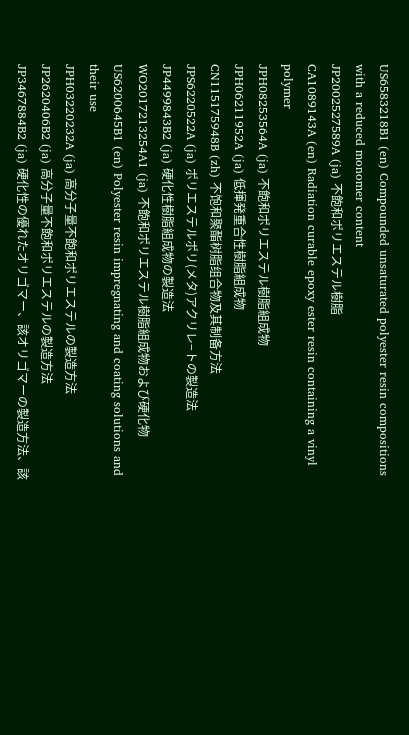US6583218B1 (en) Compounded unsaturated polyester resin compositions with a reduced monomer content
JP2002527589A (ja) 不飽和ポリエステル樹脂
CA1089143A (en) Radiation curable epoxy ester resin containing a vinyl polymer
JPH08253564A (ja) 不飽和ポリエステル樹脂組成物
JPH06211952A (ja) 低揮発重合性樹脂組成物
CN115175948B (zh) 不饱和聚酯树脂组合物及其制备方法
JPS6220522A (ja) ポリエステルポリ(メタ)アクリレ−トの製造法
JP4499843B2 (ja) 硬化性樹脂組成物の製造法
WO2017213254A1 (ja) 不飽和ポリエステル樹脂組成物および硬化物
US6200645B1 (en) Polyester resin impregnating and coating solutions and their use
JPH03220232A (ja) 高分子量不飽和ポリエステルの製造方法
JP2620406B2 (ja) 高分子量不飽和ポリエステルの製造方法
JP3467884B2 (ja) 硬化性の優れたオリゴマー、該オリゴマーの製造方法、該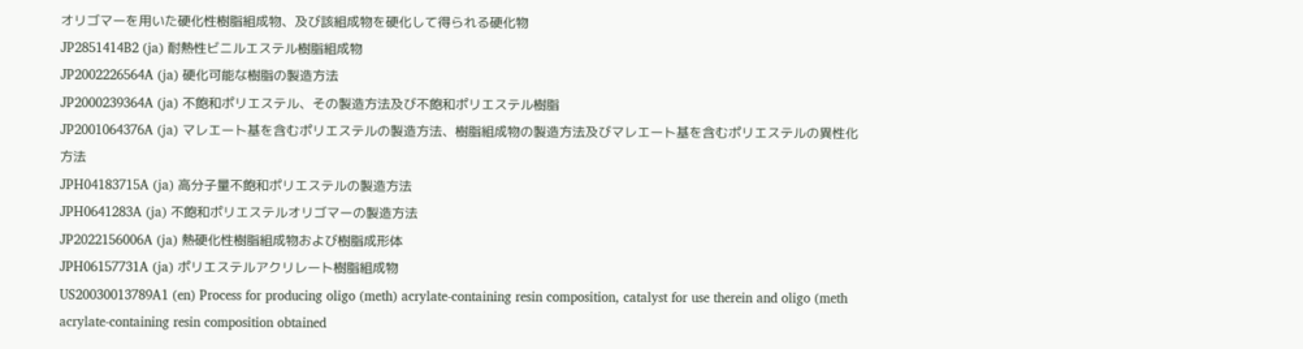オリゴマーを用いた硬化性樹脂組成物、及び該組成物を硬化して得られる硬化物
JP2851414B2 (ja) 耐熱性ビニルエステル樹脂組成物
JP2002226564A (ja) 硬化可能な樹脂の製造方法
JP2000239364A (ja) 不飽和ポリエステル、その製造方法及び不飽和ポリエステル樹脂
JP2001064376A (ja) マレエート基を含むポリエステルの製造方法、樹脂組成物の製造方法及びマレエート基を含むポリエステルの異性化方法
JPH04183715A (ja) 高分子量不飽和ポリエステルの製造方法
JPH0641283A (ja) 不飽和ポリエステルオリゴマーの製造方法
JP2022156006A (ja) 熱硬化性樹脂組成物および樹脂成形体
JPH06157731A (ja) ポリエステルアクリレート樹脂組成物
US20030013789A1 (en) Process for producing oligo (meth) acrylate-containing resin composition, catalyst for use therein and oligo (meth acrylate-containing resin composition obtained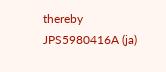thereby
JPS5980416A (ja)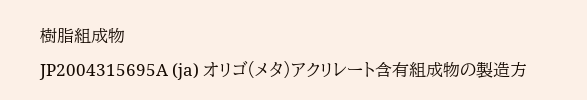樹脂組成物
JP2004315695A (ja) オリゴ(メタ)アクリレート含有組成物の製造方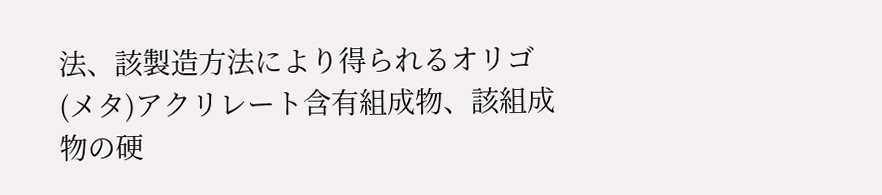法、該製造方法により得られるオリゴ(メタ)アクリレート含有組成物、該組成物の硬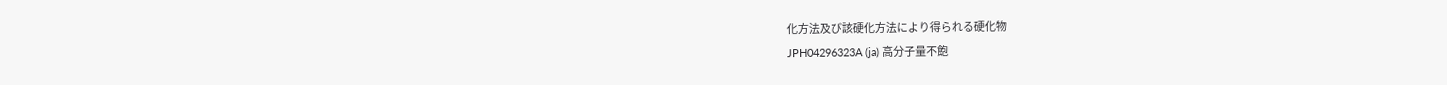化方法及び該硬化方法により得られる硬化物
JPH04296323A (ja) 高分子量不飽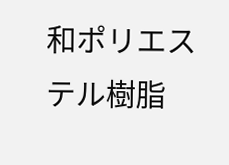和ポリエステル樹脂